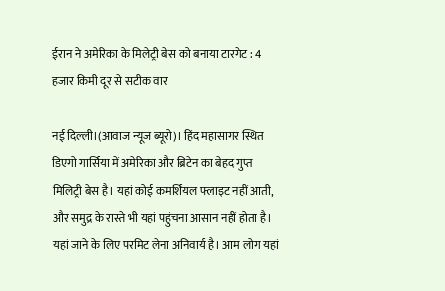ईरान ने अमेरिका के मिलेट्री बेस को बनाया टारगेट : 4 हजार किमी दूर से सटीक वार

नई दिल्ली।(आवाज न्यूज ब्यूरो)। हिंद महासागर स्थित डिएगो गार्सिया में अमेरिका और ब्रिटेन का बेहद गुप्त मिलिट्री बेस है। यहां कोई कमर्शियल फ्लाइट नहीं आती, और समुद्र के रास्ते भी यहां पहुंचना आसान नहीं होता है। यहां जाने के लिए परमिट लेना अनिवार्य है। आम लोग यहां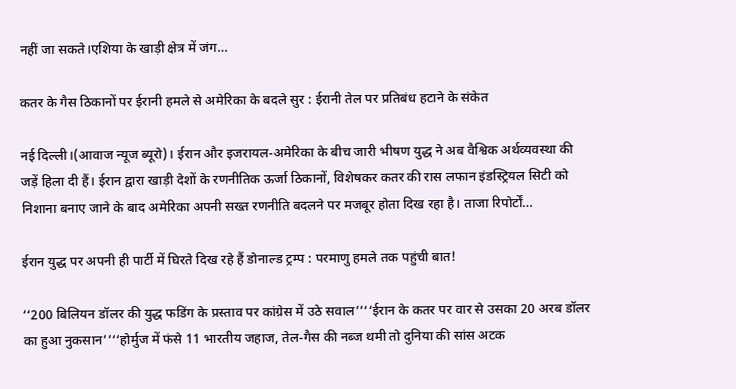नहीं जा सकते।एशिया के खाड़ी क्षेत्र में जंग…

कतर के गैस ठिकानों पर ईरानी हमले से अमेरिका के बदले सुर : ईरानी तेल पर प्रतिबंध हटाने के संकेत

नई दिल्ली।(आवाज न्यूज ब्यूरो)। ईरान और इजरायल-अमेरिका के बीच जारी भीषण युद्ध ने अब वैश्विक अर्थव्यवस्था की जड़ें हिला दी हैं। ईरान द्वारा खाड़ी देशों के रणनीतिक ऊर्जा ठिकानों, विशेषकर कतर की रास लफान इंडस्ट्रियल सिटी को निशाना बनाए जाने के बाद अमेरिका अपनी सख्त रणनीति बदलने पर मजबूर होता दिख रहा है। ताजा रिपोर्टों…

ईरान युद्ध पर अपनी ही पार्टी में घिरते दिख रहे हैं डोनाल्ड ट्रम्प : परमाणु हमले तक पहुंची बात!

‘‘200 बिलियन डॉलर की युद्ध फडिंग के प्रस्ताव पर कांग्रेस में उठे सवाल’’‘‘ईरान के कतर पर वार से उसका 20 अरब डॉलर का हुआ नुकसान’’‘‘होर्मुज में फंसे 11 भारतीय जहाज, तेल-गैस की नब्ज थमी तो दुनिया की सांस अटक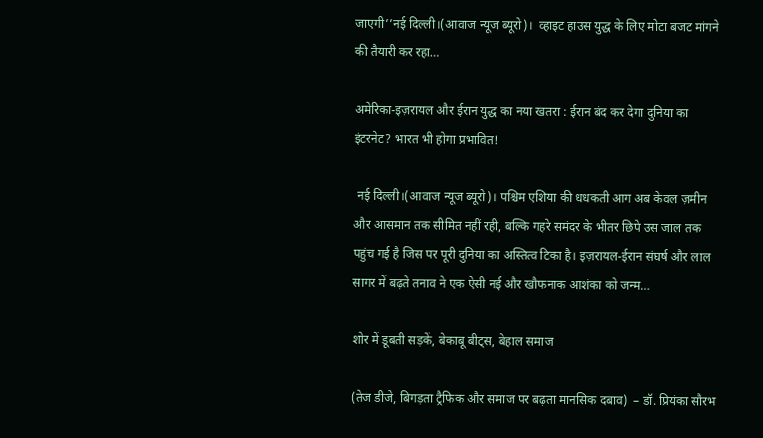जाएगी’’नई दिल्ली।(आवाज न्यूज ब्यूरो)।  व्हाइट हाउस युद्ध के लिए मोटा बजट मांगने की तैयारी कर रहा…

अमेरिका-इज़रायल और ईरान युद्ध का नया खतरा : ईरान बंद कर देगा दुनिया का इंटरनेट? भारत भी होगा प्रभावित!

 नई दिल्ली।(आवाज न्यूज ब्यूरो)। पश्चिम एशिया की धधकती आग अब केवल ज़मीन और आसमान तक सीमित नहीं रही, बल्कि गहरे समंदर के भीतर छिपे उस जाल तक पहुंच गई है जिस पर पूरी दुनिया का अस्तित्व टिका है। इज़रायल-ईरान संघर्ष और लाल सागर में बढ़ते तनाव ने एक ऐसी नई और खौफनाक आशंका को जन्म…

शोर में डूबती सड़कें, बेकाबू बीट्स, बेहाल समाज

(तेज डीजे, बिगड़ता ट्रैफिक और समाज पर बढ़ता मानसिक दबाव)  – डॉ. प्रियंका सौरभ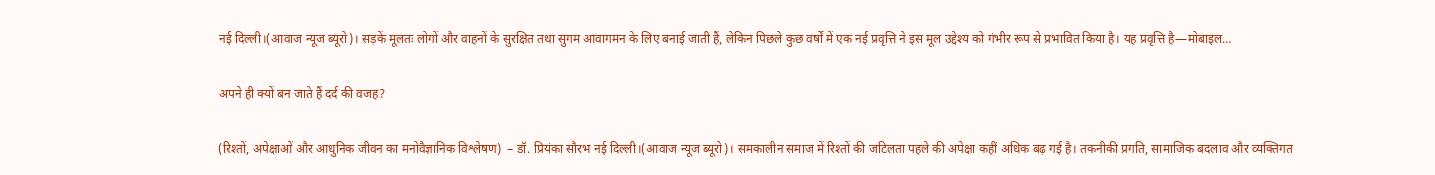नई दिल्ली।(आवाज न्यूज ब्यूरो)। सड़कें मूलतः लोगों और वाहनों के सुरक्षित तथा सुगम आवागमन के लिए बनाई जाती हैं, लेकिन पिछले कुछ वर्षों में एक नई प्रवृत्ति ने इस मूल उद्देश्य को गंभीर रूप से प्रभावित किया है। यह प्रवृत्ति है—मोबाइल…

अपने ही क्यों बन जाते हैं दर्द की वजह?

(रिश्तों, अपेक्षाओं और आधुनिक जीवन का मनोवैज्ञानिक विश्लेषण)  – डॉ. प्रियंका सौरभ नई दिल्ली।(आवाज न्यूज ब्यूरो)। समकालीन समाज में रिश्तों की जटिलता पहले की अपेक्षा कहीं अधिक बढ़ गई है। तकनीकी प्रगति, सामाजिक बदलाव और व्यक्तिगत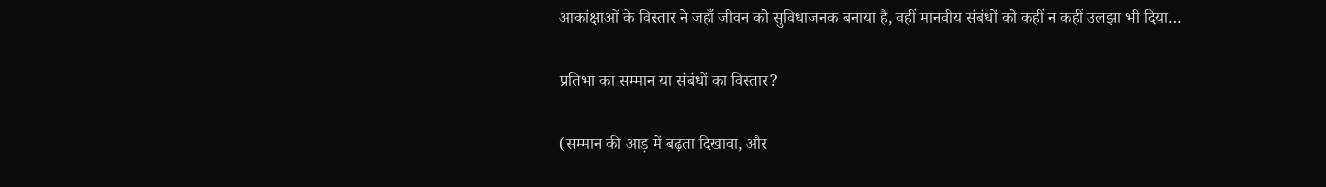आकांक्षाओं के विस्तार ने जहाँ जीवन को सुविधाजनक बनाया है, वहीं मानवीय संबंधों को कहीं न कहीं उलझा भी दिया…

प्रतिभा का सम्मान या संबंधों का विस्तार?

(सम्मान की आड़ में बढ़ता दिखावा, और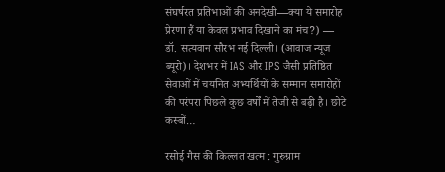संघर्षरत प्रतिभाओं की अनदेखी—क्या ये समारोह प्रेरणा हैं या केवल प्रभाव दिखाने का मंच?) — डॉ. सत्यवान सौरभ नई दिल्ली। (आवाज न्यूज ब्यूरो)। देशभर में IAS और IPS जैसी प्रतिष्ठित सेवाओं में चयनित अभ्यर्थियों के सम्मान समारोहों की परंपरा पिछले कुछ वर्षों में तेजी से बढ़ी है। छोटे कस्बों…

रसोई गैस की किल्लत खत्म : गुरुग्राम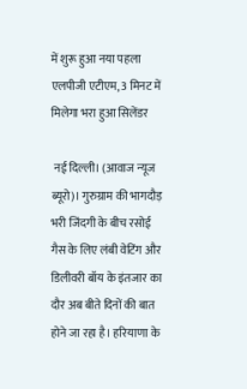में शुरू हुआ नया पहला एलपीजी एटीएम, 3 मिनट में मिलेगा भरा हुआ सिलेंडर

 नई दिल्ली। (आवाज न्यूज ब्यूरो)। गुरुग्राम की भागदौड़ भरी जिंदगी के बीच रसोई गैस के लिए लंबी वेटिंग और डिलीवरी बॉय के इंतजार का दौर अब बीते दिनों की बात होने जा रहा है। हरियाणा के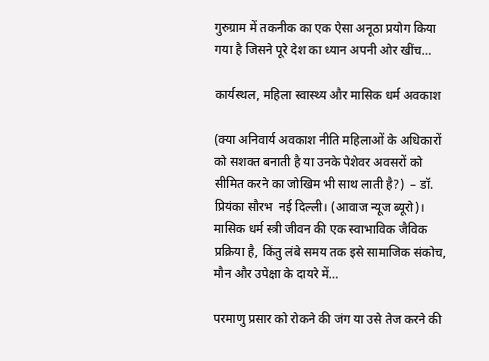गुरुग्राम में तकनीक का एक ऐसा अनूठा प्रयोग किया गया है जिसने पूरे देश का ध्यान अपनी ओर खींच…

कार्यस्थल, महिला स्वास्थ्य और मासिक धर्म अवकाश

(क्या अनिवार्य अवकाश नीति महिलाओं के अधिकारों को सशक्त बनाती है या उनके पेशेवर अवसरों को सीमित करने का जोखिम भी साथ लाती है?)  – डॉ. प्रियंका सौरभ  नई दिल्ली। (आवाज न्यूज ब्यूरो)। मासिक धर्म स्त्री जीवन की एक स्वाभाविक जैविक प्रक्रिया है, किंतु लंबे समय तक इसे सामाजिक संकोच, मौन और उपेक्षा के दायरे में…

परमाणु प्रसार को रोकने की जंग या उसे तेज करने की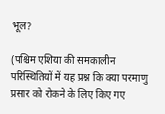भूल?

(पश्चिम एशिया की समकालीन परिस्थितियों में यह प्रश्न कि क्या परमाणु प्रसार को रोकने के लिए किए गए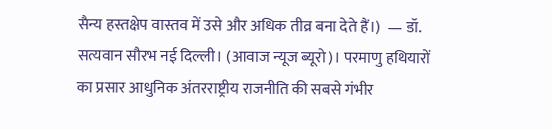सैन्य हस्तक्षेप वास्तव में उसे और अधिक तीव्र बना देते हैं।)  — डॉ. सत्यवान सौरभ नई दिल्ली। (आवाज न्यूज ब्यूरो)। परमाणु हथियारों का प्रसार आधुनिक अंतरराष्ट्रीय राजनीति की सबसे गंभीर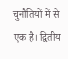चुनौतियों में से एक है। द्वितीय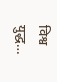विश्व युद्ध…